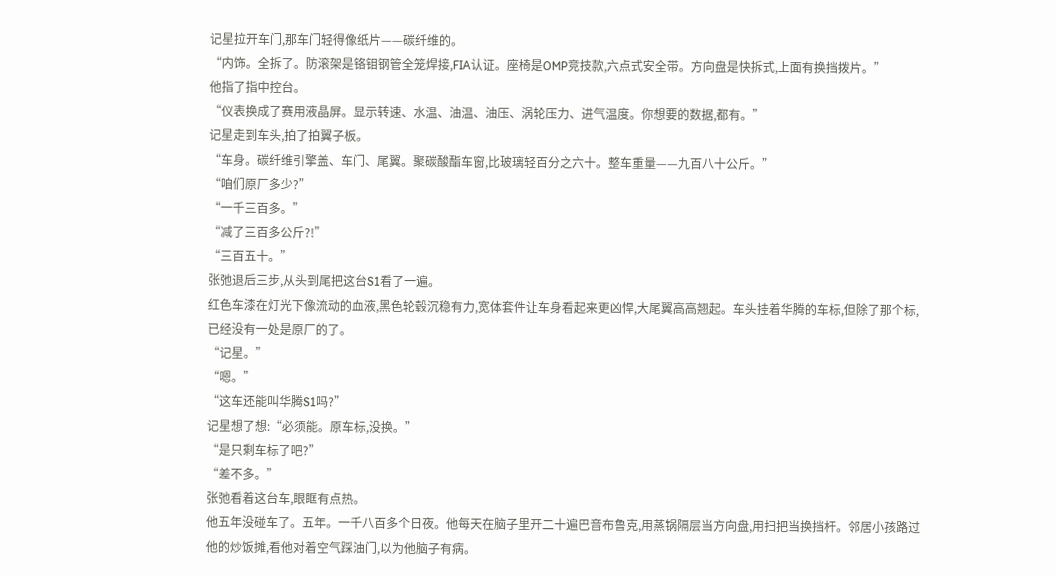记星拉开车门,那车门轻得像纸片——碳纤维的。
“内饰。全拆了。防滚架是铬钼钢管全笼焊接,FIA认证。座椅是OMP竞技款,六点式安全带。方向盘是快拆式,上面有换挡拨片。”
他指了指中控台。
“仪表换成了赛用液晶屏。显示转速、水温、油温、油压、涡轮压力、进气温度。你想要的数据,都有。”
记星走到车头,拍了拍翼子板。
“车身。碳纤维引擎盖、车门、尾翼。聚碳酸酯车窗,比玻璃轻百分之六十。整车重量——九百八十公斤。”
“咱们原厂多少?”
“一千三百多。”
“减了三百多公斤?!”
“三百五十。”
张弛退后三步,从头到尾把这台S1看了一遍。
红色车漆在灯光下像流动的血液,黑色轮毂沉稳有力,宽体套件让车身看起来更凶悍,大尾翼高高翘起。车头挂着华腾的车标,但除了那个标,已经没有一处是原厂的了。
“记星。”
“嗯。”
“这车还能叫华腾S1吗?”
记星想了想:“必须能。原车标,没换。”
“是只剩车标了吧?”
“差不多。”
张弛看着这台车,眼眶有点热。
他五年没碰车了。五年。一千八百多个日夜。他每天在脑子里开二十遍巴音布鲁克,用蒸锅隔层当方向盘,用扫把当换挡杆。邻居小孩路过他的炒饭摊,看他对着空气踩油门,以为他脑子有病。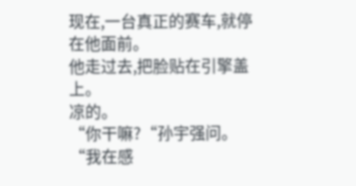现在,一台真正的赛车,就停在他面前。
他走过去,把脸贴在引擎盖上。
凉的。
“你干嘛?“孙宇强问。
“我在感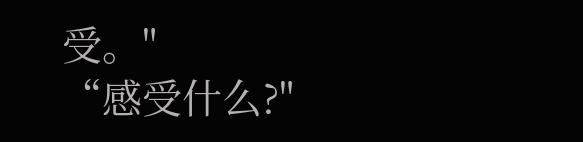受。"
“感受什么?"